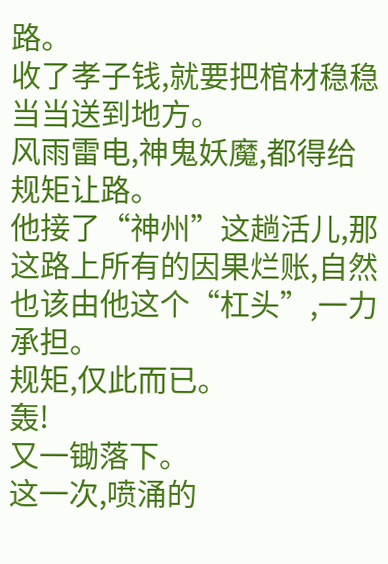路。
收了孝子钱,就要把棺材稳稳当当送到地方。
风雨雷电,神鬼妖魔,都得给规矩让路。
他接了“神州”这趟活儿,那这路上所有的因果烂账,自然也该由他这个“杠头”,一力承担。
规矩,仅此而已。
轰!
又一锄落下。
这一次,喷涌的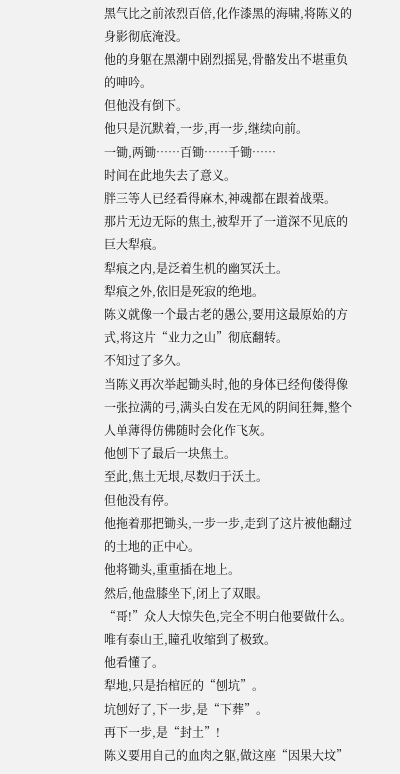黑气比之前浓烈百倍,化作漆黑的海啸,将陈义的身影彻底淹没。
他的身躯在黑潮中剧烈摇晃,骨骼发出不堪重负的呻吟。
但他没有倒下。
他只是沉默着,一步,再一步,继续向前。
一锄,两锄……百锄……千锄……
时间在此地失去了意义。
胖三等人已经看得麻木,神魂都在跟着战栗。
那片无边无际的焦土,被犁开了一道深不见底的巨大犁痕。
犁痕之内,是泛着生机的幽冥沃土。
犁痕之外,依旧是死寂的绝地。
陈义就像一个最古老的愚公,要用这最原始的方式,将这片“业力之山”彻底翻转。
不知过了多久。
当陈义再次举起锄头时,他的身体已经佝偻得像一张拉满的弓,满头白发在无风的阴间狂舞,整个人单薄得仿佛随时会化作飞灰。
他刨下了最后一块焦土。
至此,焦土无垠,尽数归于沃土。
但他没有停。
他拖着那把锄头,一步一步,走到了这片被他翻过的土地的正中心。
他将锄头,重重插在地上。
然后,他盘膝坐下,闭上了双眼。
“哥!”众人大惊失色,完全不明白他要做什么。
唯有泰山王,瞳孔收缩到了极致。
他看懂了。
犁地,只是抬棺匠的“刨坑”。
坑刨好了,下一步,是“下葬”。
再下一步,是“封土”!
陈义要用自己的血肉之躯,做这座“因果大坟”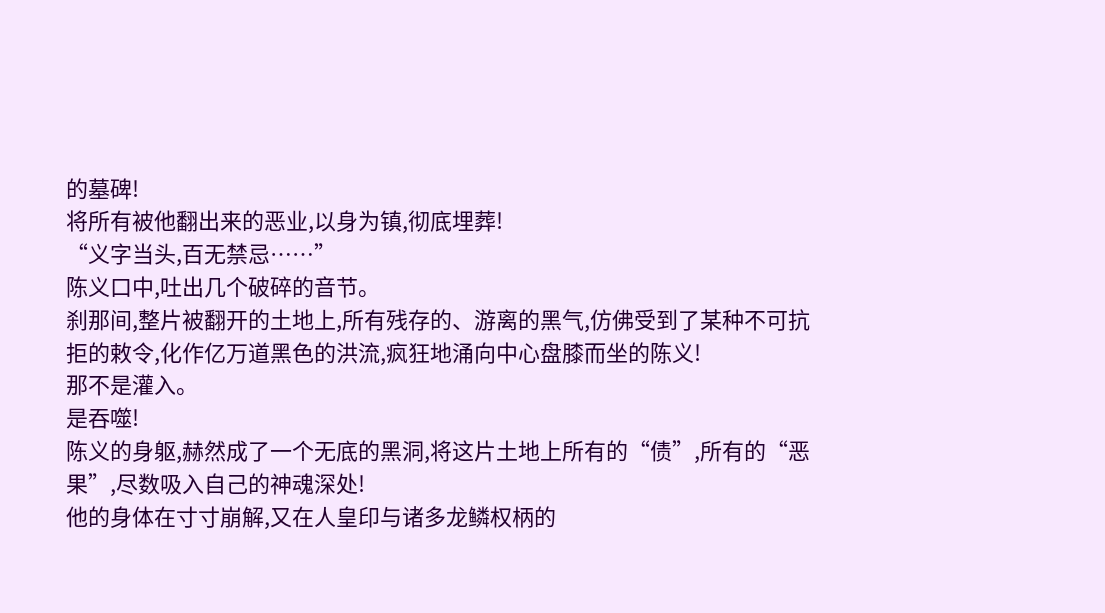的墓碑!
将所有被他翻出来的恶业,以身为镇,彻底埋葬!
“义字当头,百无禁忌……”
陈义口中,吐出几个破碎的音节。
刹那间,整片被翻开的土地上,所有残存的、游离的黑气,仿佛受到了某种不可抗拒的敕令,化作亿万道黑色的洪流,疯狂地涌向中心盘膝而坐的陈义!
那不是灌入。
是吞噬!
陈义的身躯,赫然成了一个无底的黑洞,将这片土地上所有的“债”,所有的“恶果”,尽数吸入自己的神魂深处!
他的身体在寸寸崩解,又在人皇印与诸多龙鳞权柄的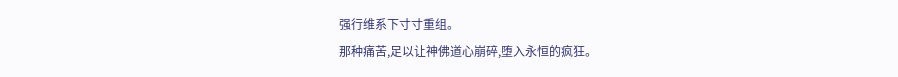强行维系下寸寸重组。
那种痛苦,足以让神佛道心崩碎,堕入永恒的疯狂。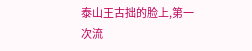泰山王古拙的脸上,第一次流